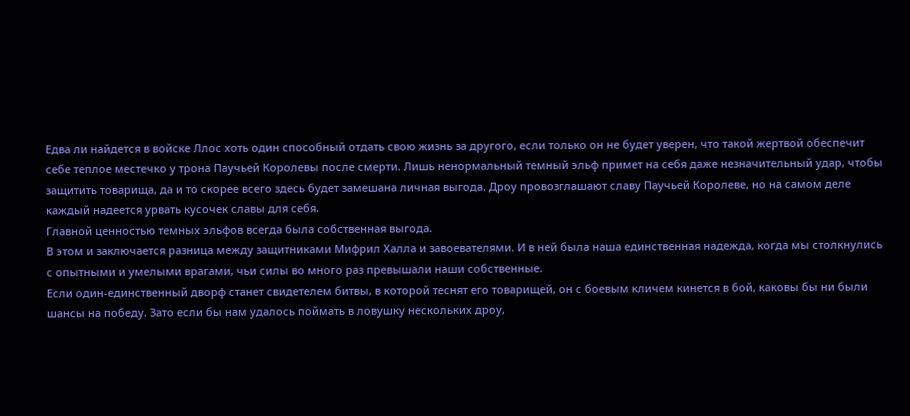Едва ли найдется в войске Ллос хоть один способный отдать свою жизнь за другого, если только он не будет уверен, что такой жертвой обеспечит себе теплое местечко у трона Паучьей Королевы после смерти. Лишь ненормальный темный эльф примет на себя даже незначительный удар, чтобы защитить товарища, да и то скорее всего здесь будет замешана личная выгода. Дроу провозглашают славу Паучьей Королеве, но на самом деле каждый надеется урвать кусочек славы для себя.
Главной ценностью темных эльфов всегда была собственная выгода.
В этом и заключается разница между защитниками Мифрил Халла и завоевателями. И в ней была наша единственная надежда, когда мы столкнулись с опытными и умелыми врагами, чьи силы во много раз превышали наши собственные.
Если один-единственный дворф станет свидетелем битвы, в которой теснят его товарищей, он с боевым кличем кинется в бой, каковы бы ни были шансы на победу. Зато если бы нам удалось поймать в ловушку нескольких дроу,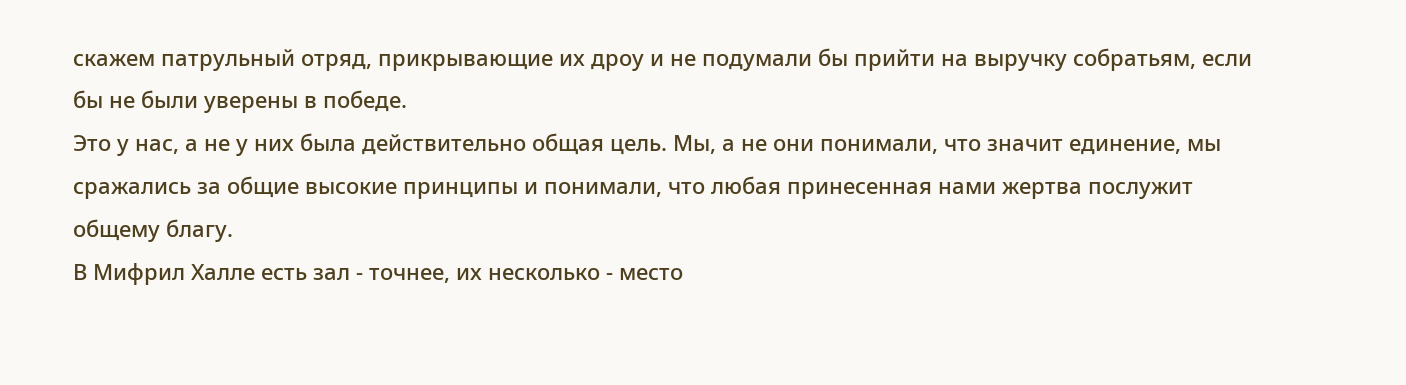скажем патрульный отряд, прикрывающие их дроу и не подумали бы прийти на выручку собратьям, если бы не были уверены в победе.
Это у нас, а не у них была действительно общая цель. Мы, а не они понимали, что значит единение, мы сражались за общие высокие принципы и понимали, что любая принесенная нами жертва послужит общему благу.
В Мифрил Халле есть зал - точнее, их несколько - место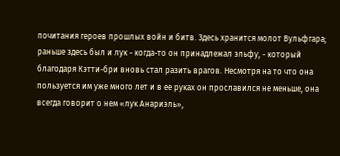почитания героев прошлых войн и битв. Здесь хранится молот Вульфгара; раньше здесь был и лук - когда-то он принадлежал эльфу, - который благодаря Кэтти-бри вновь стал разить врагов. Несмотря на то что она пользуется им уже много лет и в ее руках он прославился не меньше, она всегда говорит о нем «лук Анариэль»,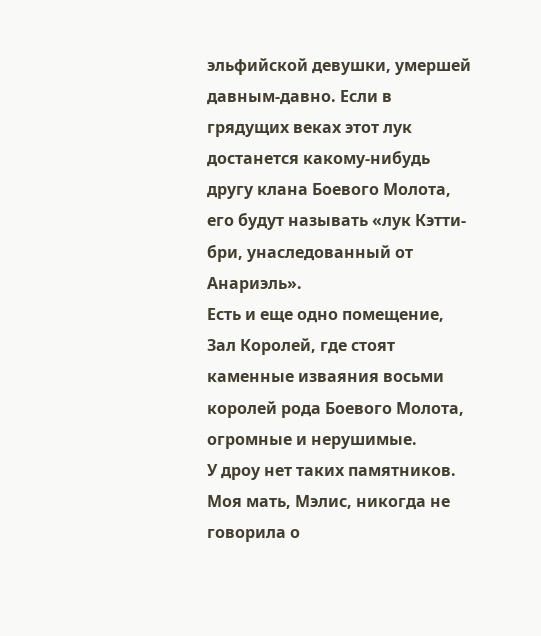эльфийской девушки, умершей давным-давно. Если в грядущих веках этот лук достанется какому-нибудь другу клана Боевого Молота, его будут называть «лук Кэтти-бри, унаследованный от Анариэль».
Есть и еще одно помещение, Зал Королей, где стоят каменные изваяния восьми королей рода Боевого Молота, огромные и нерушимые.
У дроу нет таких памятников. Моя мать, Мэлис, никогда не говорила о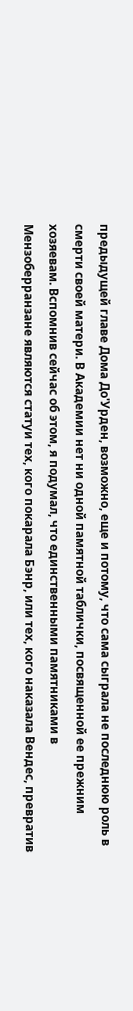предыдущей главе Дома До'Урден, возможно, еще и потому, что сама сыграла не последнюю роль в смерти своей матери. В Академии нет ни одной памятной таблички, посвященной ее прежним хозяевам. Вспомнив сейчас об этом, я подумал, что единственными памятниками в Мензоберранзане являются статуи тех, кого покарала Бэнр, или тех, кого наказала Вендес, превратив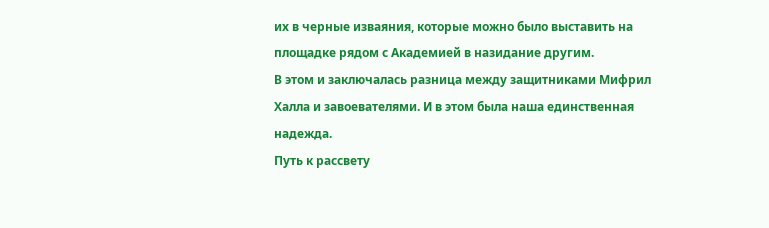их в черные изваяния, которые можно было выставить на площадке рядом с Академией в назидание другим.
В этом и заключалась разница между защитниками Мифрил Халла и завоевателями. И в этом была наша единственная надежда.
Путь к рассвету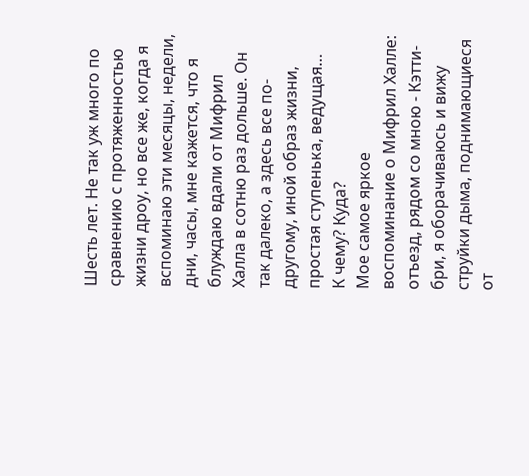Шесть лет. Не так уж много по сравнению с протяженностью жизни дроу, но все же, когда я вспоминаю эти месяцы, недели, дни, часы, мне кажется, что я блуждаю вдали от Мифрил Халла в сотню раз дольше. Он так далеко, а здесь все по-другому, иной образ жизни, простая ступенька, ведущая…
К чему? Куда?
Мое самое яркое воспоминание о Мифрил Халле: отъезд, рядом со мною - Кэтти-бри, я оборачиваюсь и вижу струйки дыма, поднимающиеся от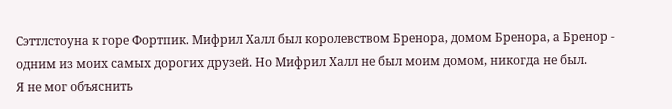Сэттлстоуна к горе Фортпик. Мифрил Халл был королевством Бренора, домом Бренора, а Бренор - одним из моих самых дорогих друзей. Но Мифрил Халл не был моим домом, никогда не был.
Я не мог объяснить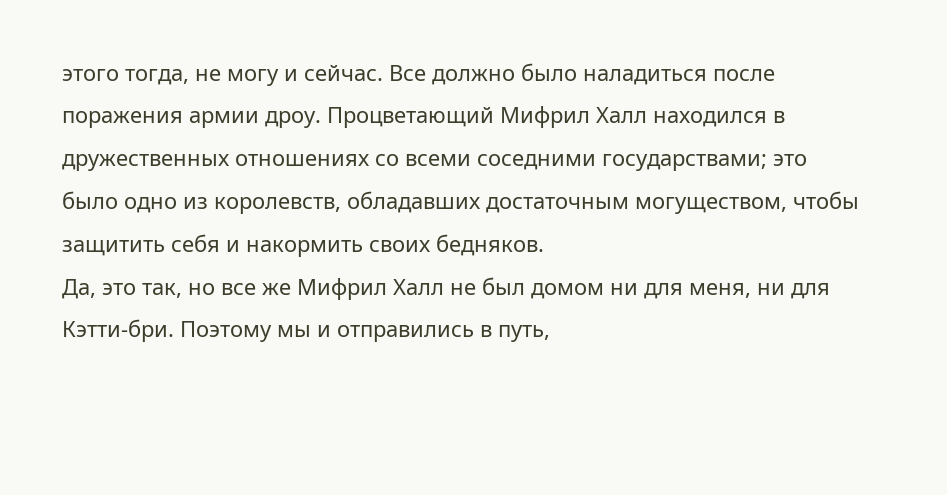этого тогда, не могу и сейчас. Все должно было наладиться после поражения армии дроу. Процветающий Мифрил Халл находился в дружественных отношениях со всеми соседними государствами; это было одно из королевств, обладавших достаточным могуществом, чтобы защитить себя и накормить своих бедняков.
Да, это так, но все же Мифрил Халл не был домом ни для меня, ни для Кэтти-бри. Поэтому мы и отправились в путь,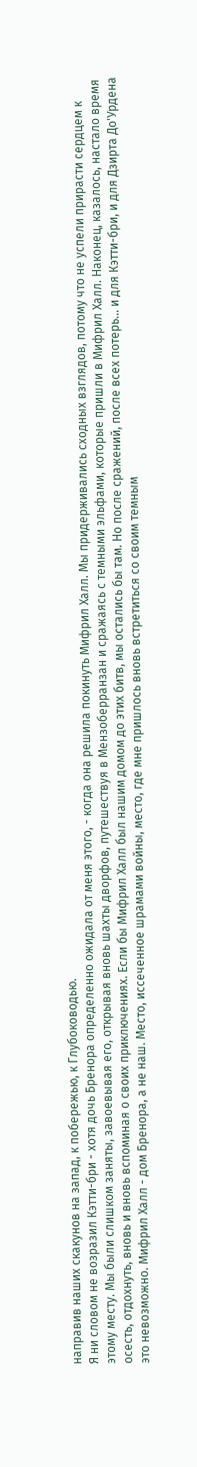направив наших скакунов на запад, к побережью, к Глубоководью.
Я ни словом не возразил Кэтти-бри - хотя дочь Бренора определенно ожидала от меня этого, - когда она решила покинуть Мифрил Халл. Мы придерживались сходных взглядов, потому что не успели прирасти сердцем к этому месту. Мы были слишком заняты, завоевывая его, открывая вновь шахты дворфов, путешествуя в Мензоберранзан и сражаясь с темными эльфами, которые пришли в Мифрил Халл. Наконец, казалось, настало время осесть, отдохнуть, вновь и вновь вспоминая о своих приключениях. Если бы Мифрил Халл был нашим домом до этих битв, мы остались бы там. Но после сражений, после всех потерь… и для Кэтти-бри, и для Дзирта До'Урдена это невозможно. Мифрил Халл - дом Бренора, а не наш. Место, иссеченное шрамами войны, место, где мне пришлось вновь встретиться со своим темным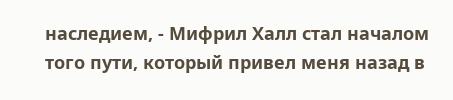наследием, - Мифрил Халл стал началом того пути, который привел меня назад в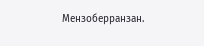Мензоберранзан.